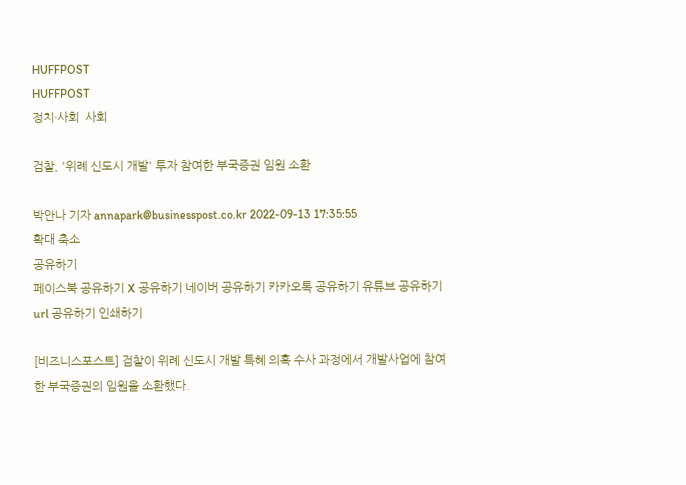HUFFPOST
HUFFPOST
정치·사회  사회

검찰, '위례 신도시 개발' 투자 참여한 부국증권 임원 소환

박안나 기자 annapark@businesspost.co.kr 2022-09-13 17:35:55
확대 축소
공유하기
페이스북 공유하기 X 공유하기 네이버 공유하기 카카오톡 공유하기 유튜브 공유하기 url 공유하기 인쇄하기

[비즈니스포스트] 검찰이 위례 신도시 개발 특혜 의혹 수사 과정에서 개발사업에 참여한 부국증권의 임원을 소환했다.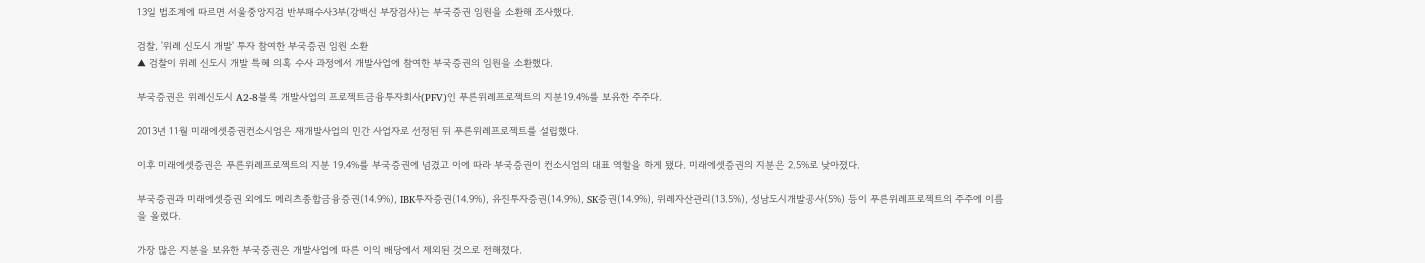13일 법조계에 따르면 서울중앙지검 반부패수사3부(강백신 부장검사)는 부국증권 임원을 소환해 조사했다.

검찰, '위례 신도시 개발' 투자 참여한 부국증권 임원 소환
▲ 검찰이 위례 신도시 개발 특혜 의혹 수사 과정에서 개발사업에 참여한 부국증권의 임원을 소환했다.

부국증권은 위례신도시 A2-8블록 개발사업의 프로젝트금융투자회사(PFV)인 푸른위례프로젝트의 지분19.4%를 보유한 주주다.

2013년 11월 미래에셋증권컨소시엄은 재개발사업의 민간 사업자로 선정된 뒤 푸른위례프로젝트를 설립했다.

이후 미래에셋증권은 푸른위례프로젝트의 지분 19.4%를 부국증권에 넘겼고 이에 따라 부국증권이 컨소시엄의 대표 역할을 하게 됐다. 미래에셋증권의 지분은 2.5%로 낮아졌다.

부국증권과 미래에셋증권 외에도 메리츠종합금융증권(14.9%), IBK투자증권(14.9%), 유진투자증권(14.9%), SK증권(14.9%), 위례자산관리(13.5%), 성남도시개발공사(5%) 등이 푸른위례프로젝트의 주주에 이름을 올렸다.

가장 많은 지분을 보유한 부국증권은 개발사업에 따른 이익 배당에서 제외된 것으로 전해졌다.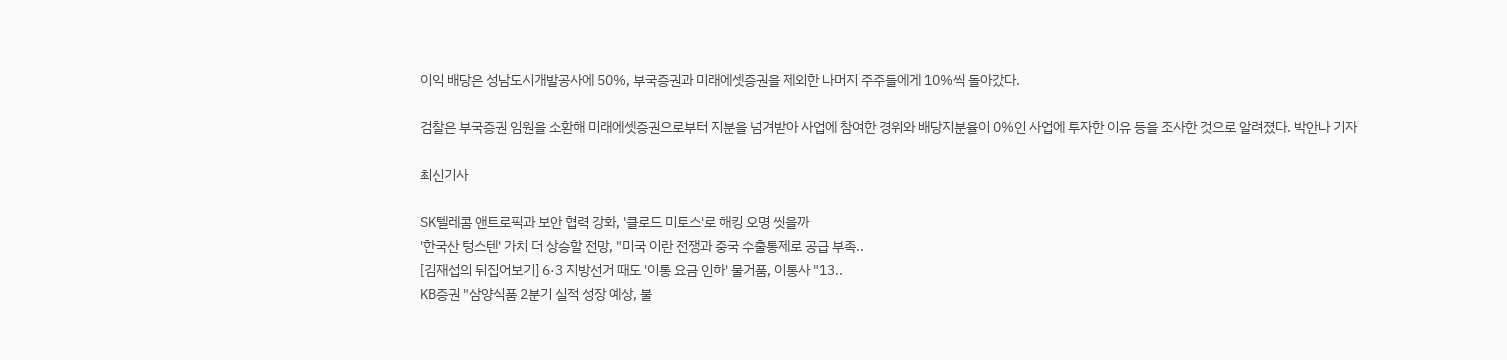이익 배당은 성남도시개발공사에 50%, 부국증권과 미래에셋증권을 제외한 나머지 주주들에게 10%씩 돌아갔다.

검찰은 부국증권 임원을 소환해 미래에셋증권으로부터 지분을 넘겨받아 사업에 참여한 경위와 배당지분율이 0%인 사업에 투자한 이유 등을 조사한 것으로 알려졌다. 박안나 기자

최신기사

SK텔레콤 앤트로픽과 보안 협력 강화, '클로드 미토스'로 해킹 오명 씻을까
'한국산 텅스텐' 가치 더 상승할 전망, "미국 이란 전쟁과 중국 수출통제로 공급 부족..
[김재섭의 뒤집어보기] 6·3 지방선거 때도 '이통 요금 인하' 물거품, 이통사 "13..
KB증권 "삼양식품 2분기 실적 성장 예상, 불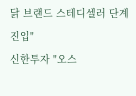닭 브랜드 스테디셀러 단계 진입"
신한투자 "오스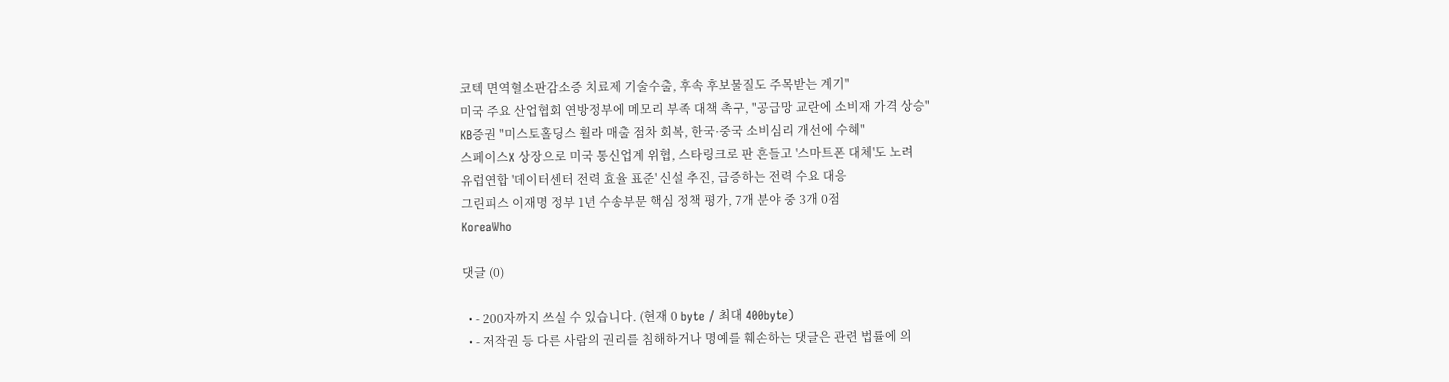코텍 면역혈소판감소증 치료제 기술수출, 후속 후보물질도 주목받는 계기"
미국 주요 산업협회 연방정부에 메모리 부족 대책 촉구, "공급망 교란에 소비재 가격 상승"
KB증권 "미스토홀딩스 휠라 매출 점차 회복, 한국·중국 소비심리 개선에 수혜"
스페이스X 상장으로 미국 통신업계 위협, 스타링크로 판 흔들고 '스마트폰 대체'도 노려
유럽연합 '데이터센터 전력 효율 표준' 신설 추진, 급증하는 전력 수요 대응
그린피스 이재명 정부 1년 수송부문 핵심 정책 평가, 7개 분야 중 3개 0점
KoreaWho

댓글 (0)

  • - 200자까지 쓰실 수 있습니다. (현재 0 byte / 최대 400byte)
  • - 저작권 등 다른 사람의 권리를 침해하거나 명예를 훼손하는 댓글은 관련 법률에 의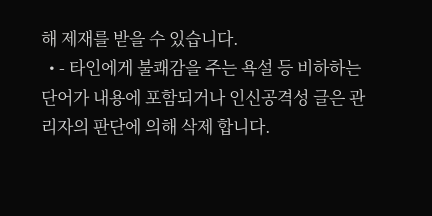해 제재를 받을 수 있습니다.
  • - 타인에게 불쾌감을 주는 욕설 등 비하하는 단어가 내용에 포함되거나 인신공격성 글은 관리자의 판단에 의해 삭제 합니다.